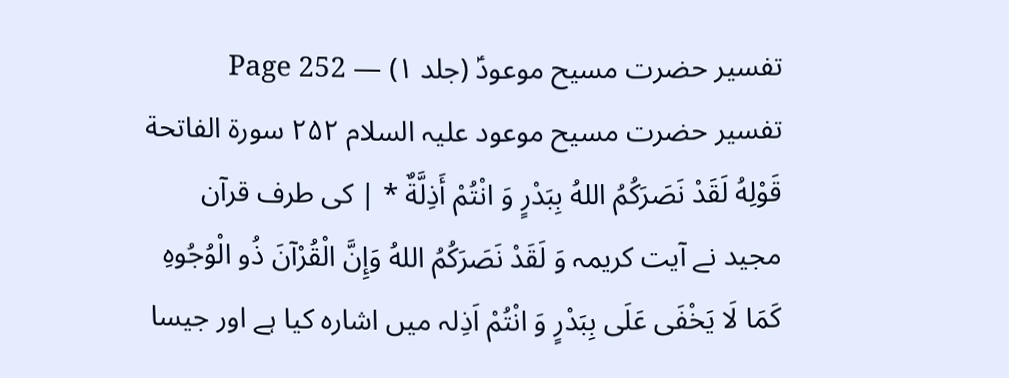تفسیر حضرت مسیح موعودؑ (جلد ۱) — Page 252
تفسیر حضرت مسیح موعود علیہ السلام ۲۵۲ سورة الفاتحة قَوْلِهُ لَقَدْ نَصَرَكُمُ اللهُ بِبَدْرٍ وَ انْتُمْ أَذِلَّةٌ * | کی طرف قرآن مجید نے آیت کریمہ وَ لَقَدْ نَصَرَكُمُ اللهُ وَإِنَّ الْقُرْآنَ ذُو الْوُجُوهِ كَمَا لَا يَخْفَى عَلَى بِبَدْرٍ وَ انْتُمْ اَذِلہ میں اشارہ کیا ہے اور جیسا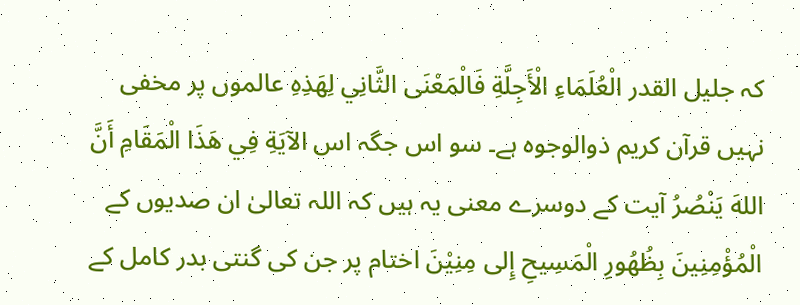کہ جلیل القدر الْعُلَمَاءِ الْأَجِلَّةِ فَالْمَعْنَى الثَّانِي لِهَذِهِ عالموں پر مخفی نہیں قرآن کریم ذوالوجوہ ہے۔ سو اس جگہ اس الآيَةِ فِي هَذَا الْمَقَامِ أَنَّ اللهَ يَنْصُرُ آیت کے دوسرے معنی یہ ہیں کہ اللہ تعالیٰ ان صدیوں کے الْمُؤْمِنِينَ بِظُهُورِ الْمَسِيحِ إِلى مِنِيْنَ اختام پر جن کی گنتی بدر کامل کے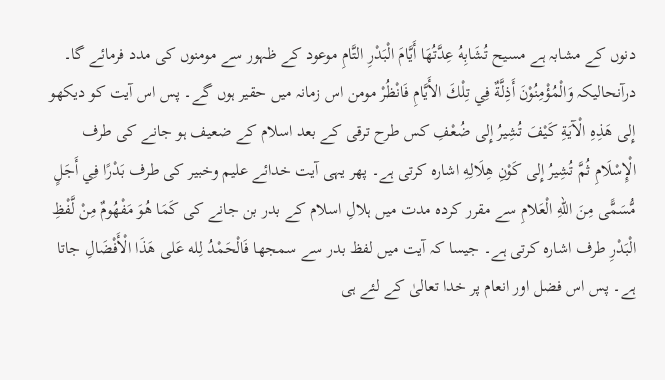دنوں کے مشابہ ہے مسیح تُشَابِهُ عِدَّتُهَا أَيَّامَ الْبَدْرِ التَّامِ موعود کے ظہور سے مومنوں کی مدد فرمائے گا۔ درآنحالیکہ وَالْمُؤْمِنُوْنَ أَذِلَّةٌ فِي تِلْكَ الأَيَّامِ فَانْظُرْ مومن اس زمانہ میں حقیر ہوں گے۔ پس اس آیت کو دیکھو إِلى هَذِهِ الْآيَةِ كَيْفَ تُشِيرُ إِلى ضُعْفِ کس طرح ترقی کے بعد اسلام کے ضعیف ہو جانے کی طرف الْإِسْلَامِ ثُمَّ تُشِيرُ إِلى كَوْنِ هِلَالِهِ اشارہ کرتی ہے۔ پھر یہی آیت خدائے علیم وخبیر کی طرف بَدْرًا فِي أَجَلٍ مُّسَمًّى مِنَ اللهِ الْعَلامِ سے مقرر کردہ مدت میں ہلالِ اسلام کے بدر بن جانے کی كَمَا هُوَ مَفْهُومٌ مِنْ لَّفْظِ الْبَدْرِ طرف اشارہ کرتی ہے۔ جیسا کہ آیت میں لفظ بدر سے سمجھا فَالْحَمْدُ لِله عَلى هَذَا الْأَفْضَالِ جاتا ہے۔ پس اس فضل اور انعام پر خدا تعالیٰ کے لئے ہی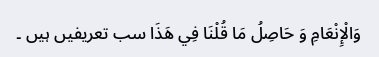وَالْإِنْعَامِ وَ حَاصِلُ مَا قُلْنَا فِي هَذَا سب تعریفیں ہیں ۔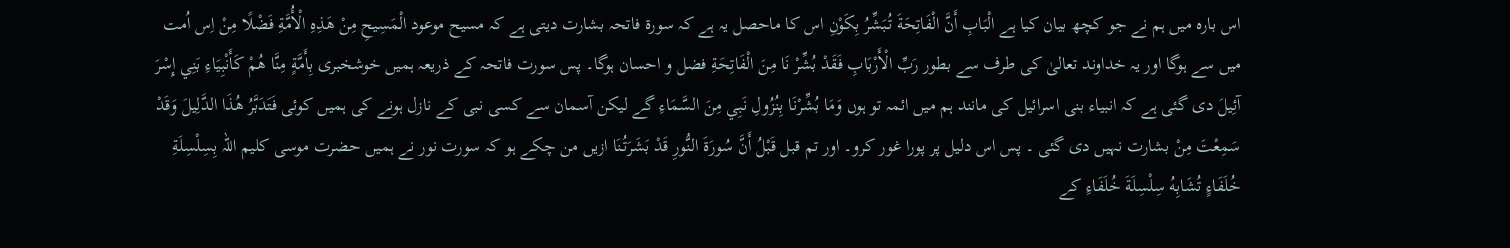اس بارہ میں ہم نے جو کچھ بیان کیا ہے الْبَابِ أَنَّ الْفَاتِحَةَ تُبَشِّرُ بِكَوْنِ اس کا ماحصل یہ ہے کہ سورۃ فاتحہ بشارت دیتی ہے کہ مسیح موعود الْمَسِيحِ مِنْ هَذِهِ الْأُمَّةِ فَضْلًا مِنْ اِس اُمت میں سے ہوگا اور یہ خداوند تعالیٰ کی طرف سے بطور رَبِّ الْأَرْبَابِ فَقَدْ بُشِّرْ نَا مِنَ الْفَاتِحَةِ فضل و احسان ہوگا۔ پس سورت فاتحہ کے ذریعہ ہمیں خوشخبری بِأَمَّةٍ مِنَّا هُمْ كَأَنْبِيَاءِ بَنِي إِسْرَ آئِيلَ دی گئی ہے کہ انبیاء بنی اسرائیل کی مانند ہم میں ائمہ تو ہوں وَمَا بُشِّرْنَا بِنُزُولِ نَبِي مِنَ السَّمَاءِ گے لیکن آسمان سے کسی نبی کے نازل ہونے کی ہمیں کوئی فَتَدَبَّرُ هُذَا الدَّلِيلَ وَقَدْ سَمِعْتَ مِنْ بشارت نہیں دی گئی ۔ پس اس دلیل پر پورا غور کرو۔ اور تم قبل قَبْلُ أَنَّ سُورَةَ النُّورِ قَدْ بَشَرَتُنَا ازیں من چکے ہو کہ سورت نور نے ہمیں حضرت موسی کلیم اللہ بِسِلْسِلَةِ خُلَفَاءٍ تُشَابِهُ سِلْسِلَةَ خُلَفَاءِ کے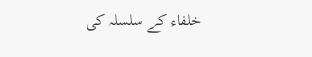خلفاء کے سلسلہ کی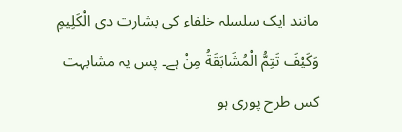مانند ایک سلسلہ خلفاء کی بشارت دی الْكَلِيمِ وَكَيْفَ تَتِمُّ الْمُشَابَقَةُ مِنْ ہے۔ پس یہ مشابہت کس طرح پوری ہو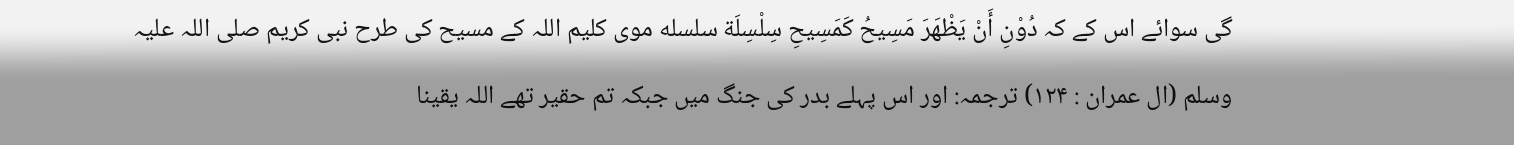گی سوائے اس کے کہ دُوْنِ أَنْ يَظْهَرَ مَسِيحُ كَمَسِيحِ سِلْسِلَة سلسله موی کلیم اللہ کے مسیح کی طرح نبی کریم صلی اللہ علیہ وسلم (ال عمران : ۱۲۴) ترجمہ: اور اس پہلے بدر کی جنگ میں جبکہ تم حقیر تھے اللہ یقینا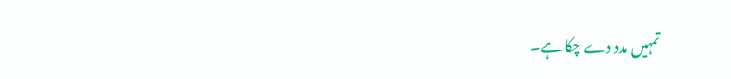تمہیں مدد دے چکا ہے۔